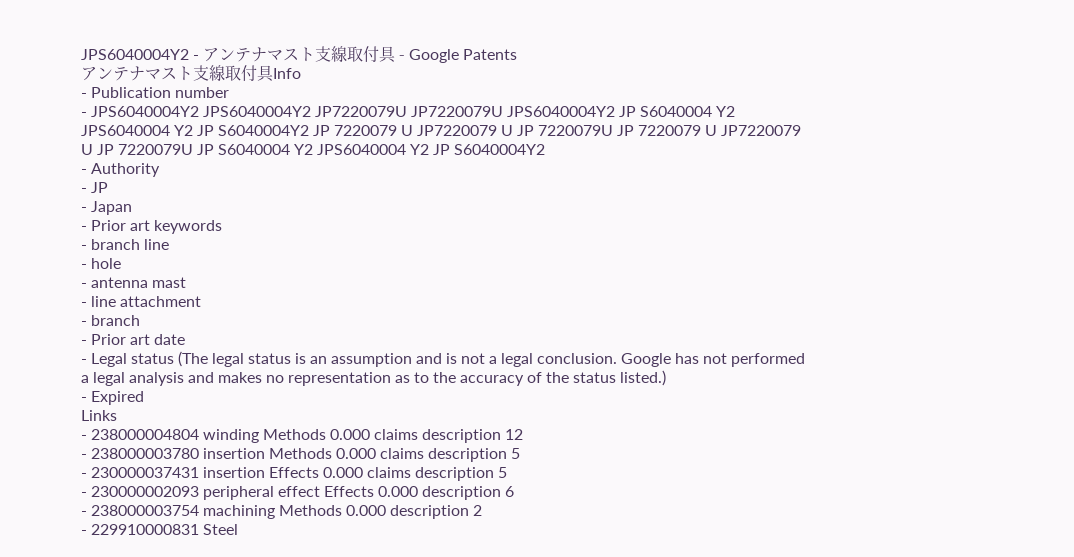JPS6040004Y2 - アンテナマスト支線取付具 - Google Patents
アンテナマスト支線取付具Info
- Publication number
- JPS6040004Y2 JPS6040004Y2 JP7220079U JP7220079U JPS6040004Y2 JP S6040004 Y2 JPS6040004 Y2 JP S6040004Y2 JP 7220079 U JP7220079 U JP 7220079U JP 7220079 U JP7220079 U JP 7220079U JP S6040004 Y2 JPS6040004 Y2 JP S6040004Y2
- Authority
- JP
- Japan
- Prior art keywords
- branch line
- hole
- antenna mast
- line attachment
- branch
- Prior art date
- Legal status (The legal status is an assumption and is not a legal conclusion. Google has not performed a legal analysis and makes no representation as to the accuracy of the status listed.)
- Expired
Links
- 238000004804 winding Methods 0.000 claims description 12
- 238000003780 insertion Methods 0.000 claims description 5
- 230000037431 insertion Effects 0.000 claims description 5
- 230000002093 peripheral effect Effects 0.000 description 6
- 238000003754 machining Methods 0.000 description 2
- 229910000831 Steel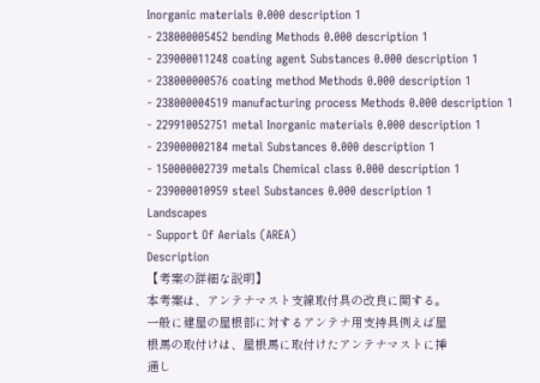Inorganic materials 0.000 description 1
- 238000005452 bending Methods 0.000 description 1
- 239000011248 coating agent Substances 0.000 description 1
- 238000000576 coating method Methods 0.000 description 1
- 238000004519 manufacturing process Methods 0.000 description 1
- 229910052751 metal Inorganic materials 0.000 description 1
- 239000002184 metal Substances 0.000 description 1
- 150000002739 metals Chemical class 0.000 description 1
- 239000010959 steel Substances 0.000 description 1
Landscapes
- Support Of Aerials (AREA)
Description
【考案の詳細な説明】
本考案は、アンテナマスト支線取付具の改良に関する。
一般に建屋の屋根部に対するアンテナ用支持具例えば屋
根馬の取付けは、屋根馬に取付けたアンテナマストに挿
通し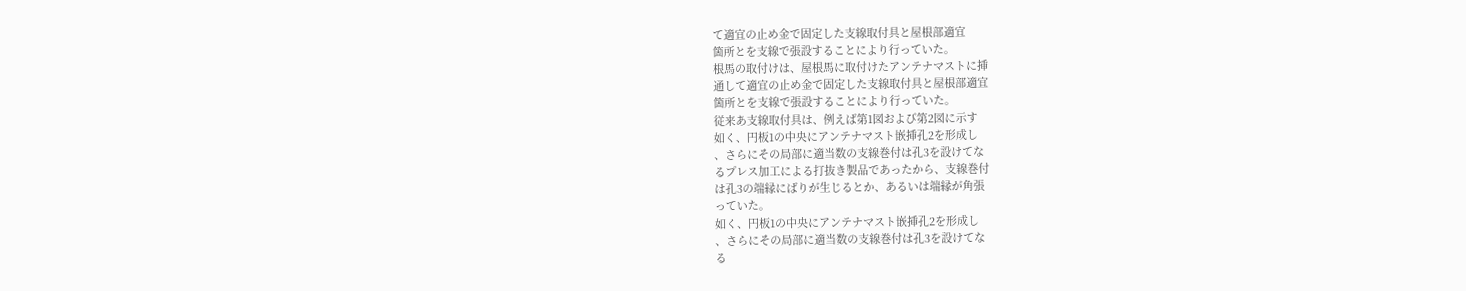て適宜の止め金で固定した支線取付具と屋根部適宜
箇所とを支線で張設することにより行っていた。
根馬の取付けは、屋根馬に取付けたアンテナマストに挿
通して適宜の止め金で固定した支線取付具と屋根部適宜
箇所とを支線で張設することにより行っていた。
従来あ支線取付具は、例えば第1図および第2図に示す
如く、円板1の中央にアンテナマスト嵌挿孔2を形成し
、さらにその局部に適当数の支線巻付は孔3を設けてな
るプレス加工による打抜き製品であったから、支線巻付
は孔3の端縁にばりが生じるとか、あるいは端縁が角張
っていた。
如く、円板1の中央にアンテナマスト嵌挿孔2を形成し
、さらにその局部に適当数の支線巻付は孔3を設けてな
る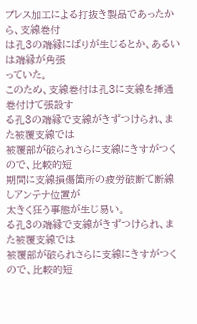プレス加工による打抜き製品であったから、支線巻付
は孔3の端縁にばりが生じるとか、あるいは端縁が角張
っていた。
このため、支線巻付は孔3に支線を挿通巻付けて張設す
る孔3の端縁で支線がきずつけられ、また被覆支線では
被覆部が破られさらに支線にきすがつくので、比較的短
期間に支線損傷箇所の疲労破断て断線しアンテナ位置が
太きく狂う事態が生じ易い。
る孔3の端縁で支線がきずつけられ、また被覆支線では
被覆部が破られさらに支線にきすがつくので、比較的短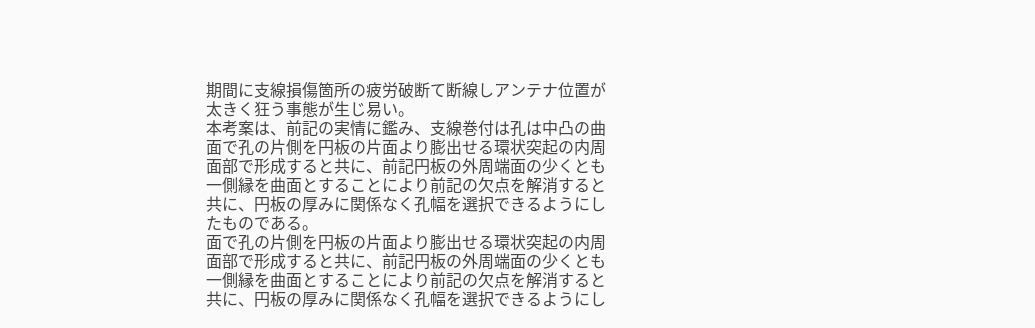期間に支線損傷箇所の疲労破断て断線しアンテナ位置が
太きく狂う事態が生じ易い。
本考案は、前記の実情に鑑み、支線巻付は孔は中凸の曲
面で孔の片側を円板の片面より膨出せる環状突起の内周
面部で形成すると共に、前記円板の外周端面の少くとも
一側縁を曲面とすることにより前記の欠点を解消すると
共に、円板の厚みに関係なく孔幅を選択できるようにし
たものである。
面で孔の片側を円板の片面より膨出せる環状突起の内周
面部で形成すると共に、前記円板の外周端面の少くとも
一側縁を曲面とすることにより前記の欠点を解消すると
共に、円板の厚みに関係なく孔幅を選択できるようにし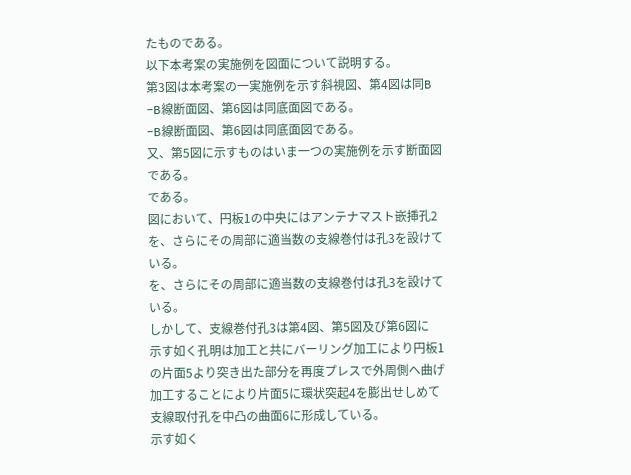たものである。
以下本考案の実施例を図面について説明する。
第3図は本考案の一実施例を示す斜視図、第4図は同B
−B線断面図、第6図は同底面図である。
−B線断面図、第6図は同底面図である。
又、第5図に示すものはいま一つの実施例を示す断面図
である。
である。
図において、円板1の中央にはアンテナマスト嵌挿孔2
を、さらにその周部に適当数の支線巻付は孔3を設けて
いる。
を、さらにその周部に適当数の支線巻付は孔3を設けて
いる。
しかして、支線巻付孔3は第4図、第5図及び第6図に
示す如く孔明は加工と共にバーリング加工により円板1
の片面5より突き出た部分を再度プレスで外周側へ曲げ
加工することにより片面5に環状突起4を膨出せしめて
支線取付孔を中凸の曲面6に形成している。
示す如く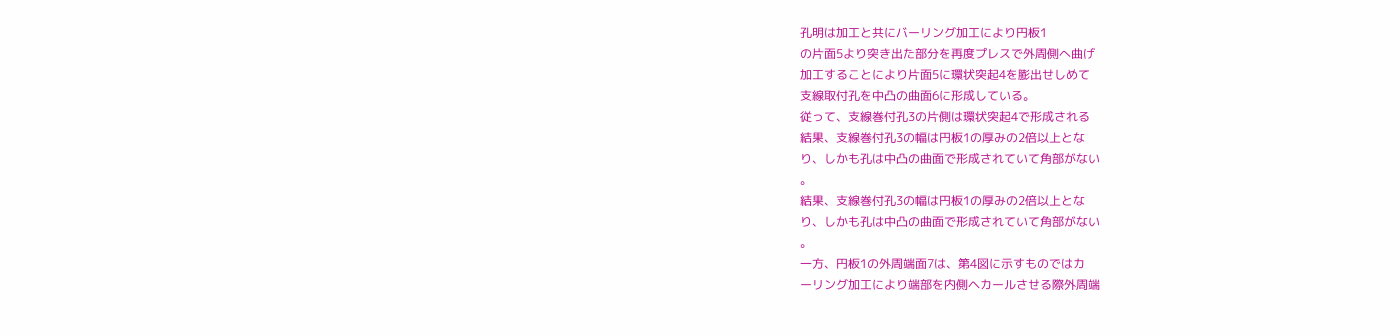孔明は加工と共にバーリング加工により円板1
の片面5より突き出た部分を再度プレスで外周側へ曲げ
加工することにより片面5に環状突起4を膨出せしめて
支線取付孔を中凸の曲面6に形成している。
従って、支線巻付孔3の片側は環状突起4で形成される
結果、支線巻付孔3の幅は円板1の厚みの2倍以上とな
り、しかも孔は中凸の曲面で形成されていて角部がない
。
結果、支線巻付孔3の幅は円板1の厚みの2倍以上とな
り、しかも孔は中凸の曲面で形成されていて角部がない
。
一方、円板1の外周端面7は、第4図に示すものではカ
ーリング加工により端部を内側ヘカールさせる際外周端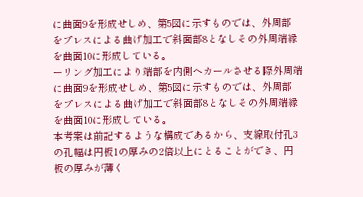に曲面9を形成せしめ、第5図に示すものでは、外周部
をプレスによる曲げ加工で斜面部8となしその外周端縁
を曲面10に形成している。
ーリング加工により端部を内側ヘカールさせる際外周端
に曲面9を形成せしめ、第5図に示すものでは、外周部
をプレスによる曲げ加工で斜面部8となしその外周端縁
を曲面10に形成している。
本考案は前記するような構成であるから、支線取付孔3
の孔幅は円板1の厚みの2倍以上にとることができ、円
板の厚みが薄く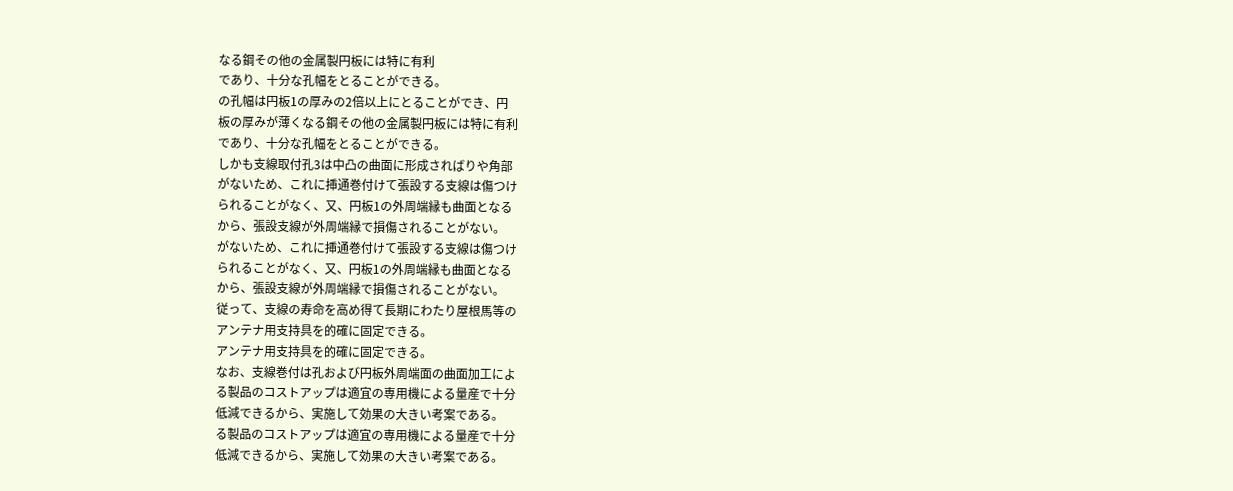なる鋼その他の金属製円板には特に有利
であり、十分な孔幅をとることができる。
の孔幅は円板1の厚みの2倍以上にとることができ、円
板の厚みが薄くなる鋼その他の金属製円板には特に有利
であり、十分な孔幅をとることができる。
しかも支線取付孔3は中凸の曲面に形成さればりや角部
がないため、これに挿通巻付けて張設する支線は傷つけ
られることがなく、又、円板1の外周端縁も曲面となる
から、張設支線が外周端縁で損傷されることがない。
がないため、これに挿通巻付けて張設する支線は傷つけ
られることがなく、又、円板1の外周端縁も曲面となる
から、張設支線が外周端縁で損傷されることがない。
従って、支線の寿命を高め得て長期にわたり屋根馬等の
アンテナ用支持具を的確に固定できる。
アンテナ用支持具を的確に固定できる。
なお、支線巻付は孔および円板外周端面の曲面加工によ
る製品のコストアップは適宜の専用機による量産で十分
低減できるから、実施して効果の大きい考案である。
る製品のコストアップは適宜の専用機による量産で十分
低減できるから、実施して効果の大きい考案である。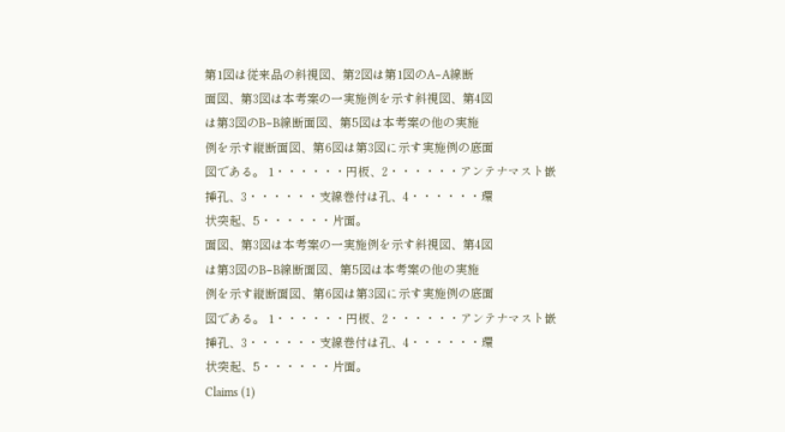第1図は従来品の斜視図、第2図は第1図のA−A線断
面図、第3図は本考案の一実施例を示す斜視図、第4図
は第3図のB−B線断面図、第5図は本考案の他の実施
例を示す縦断面図、第6図は第3図に示す実施例の底面
図である。 1・・・・・・円板、2・・・・・・アンテナマスト嵌
挿孔、3・・・・・・支線巻付は孔、4・・・・・・環
状突起、5・・・・・・片面。
面図、第3図は本考案の一実施例を示す斜視図、第4図
は第3図のB−B線断面図、第5図は本考案の他の実施
例を示す縦断面図、第6図は第3図に示す実施例の底面
図である。 1・・・・・・円板、2・・・・・・アンテナマスト嵌
挿孔、3・・・・・・支線巻付は孔、4・・・・・・環
状突起、5・・・・・・片面。
Claims (1)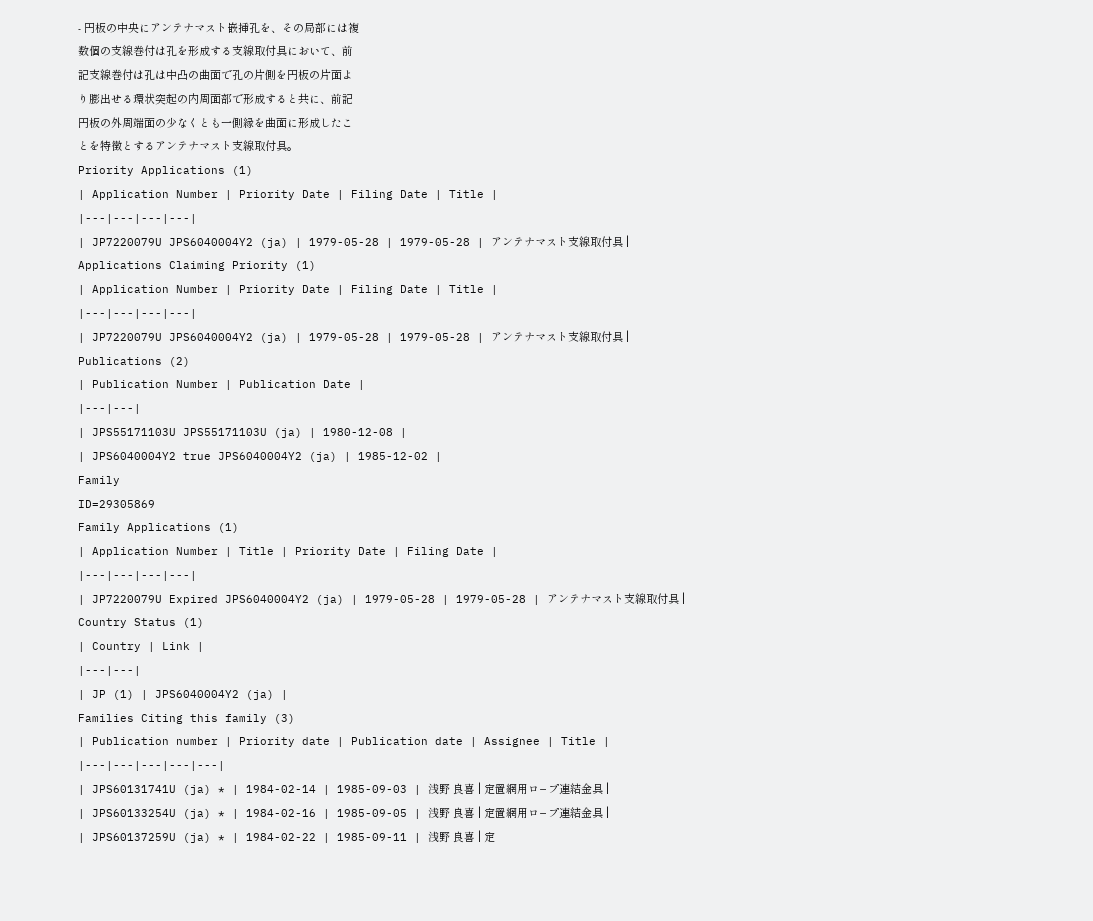- 円板の中央にアンテナマスト嵌挿孔を、その局部には複
数個の支線巻付は孔を形成する支線取付具において、前
記支線巻付は孔は中凸の曲面で孔の片側を円板の片面よ
り膨出せる環状突起の内周面部で形成すると共に、前記
円板の外周端面の少なくとも一側縁を曲面に形成したこ
とを特徴とするアンテナマスト支線取付具。
Priority Applications (1)
| Application Number | Priority Date | Filing Date | Title |
|---|---|---|---|
| JP7220079U JPS6040004Y2 (ja) | 1979-05-28 | 1979-05-28 | アンテナマスト支線取付具 |
Applications Claiming Priority (1)
| Application Number | Priority Date | Filing Date | Title |
|---|---|---|---|
| JP7220079U JPS6040004Y2 (ja) | 1979-05-28 | 1979-05-28 | アンテナマスト支線取付具 |
Publications (2)
| Publication Number | Publication Date |
|---|---|
| JPS55171103U JPS55171103U (ja) | 1980-12-08 |
| JPS6040004Y2 true JPS6040004Y2 (ja) | 1985-12-02 |
Family
ID=29305869
Family Applications (1)
| Application Number | Title | Priority Date | Filing Date |
|---|---|---|---|
| JP7220079U Expired JPS6040004Y2 (ja) | 1979-05-28 | 1979-05-28 | アンテナマスト支線取付具 |
Country Status (1)
| Country | Link |
|---|---|
| JP (1) | JPS6040004Y2 (ja) |
Families Citing this family (3)
| Publication number | Priority date | Publication date | Assignee | Title |
|---|---|---|---|---|
| JPS60131741U (ja) * | 1984-02-14 | 1985-09-03 | 浅野 良喜 | 定置網用ロ−プ連結金具 |
| JPS60133254U (ja) * | 1984-02-16 | 1985-09-05 | 浅野 良喜 | 定置網用ロ−プ連結金具 |
| JPS60137259U (ja) * | 1984-02-22 | 1985-09-11 | 浅野 良喜 | 定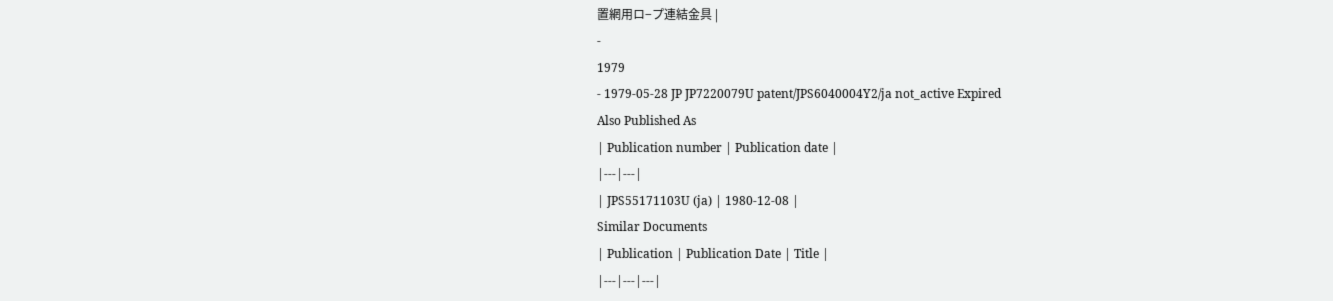置網用ロ−プ連結金具 |
-
1979
- 1979-05-28 JP JP7220079U patent/JPS6040004Y2/ja not_active Expired
Also Published As
| Publication number | Publication date |
|---|---|
| JPS55171103U (ja) | 1980-12-08 |
Similar Documents
| Publication | Publication Date | Title |
|---|---|---|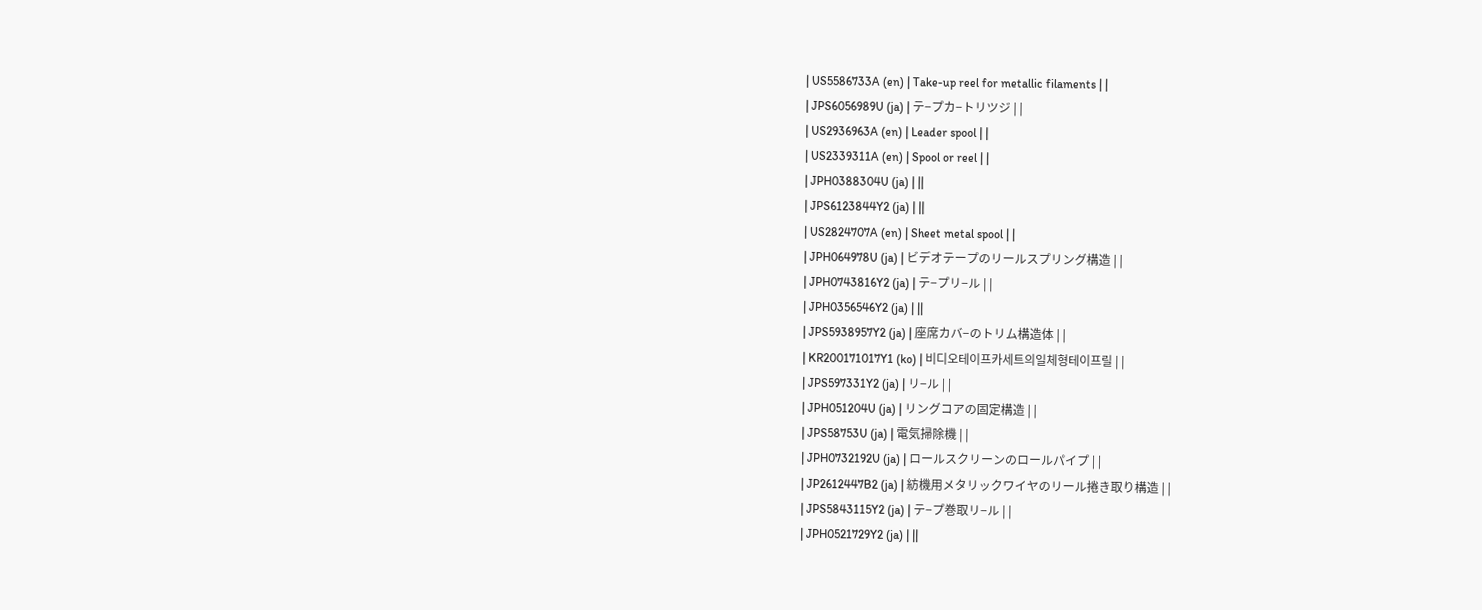| US5586733A (en) | Take-up reel for metallic filaments | |
| JPS6056989U (ja) | テ−プカ−トリツジ | |
| US2936963A (en) | Leader spool | |
| US2339311A (en) | Spool or reel | |
| JPH0388304U (ja) | ||
| JPS6123844Y2 (ja) | ||
| US2824707A (en) | Sheet metal spool | |
| JPH064978U (ja) | ビデオテープのリールスプリング構造 | |
| JPH0743816Y2 (ja) | テ−プリ−ル | |
| JPH0356546Y2 (ja) | ||
| JPS5938957Y2 (ja) | 座席カバ−のトリム構造体 | |
| KR200171017Y1 (ko) | 비디오테이프카세트의일체형테이프릴 | |
| JPS597331Y2 (ja) | リ−ル | |
| JPH051204U (ja) | リングコアの固定構造 | |
| JPS58753U (ja) | 電気掃除機 | |
| JPH0732192U (ja) | ロールスクリーンのロールパイプ | |
| JP2612447B2 (ja) | 紡機用メタリックワイヤのリール捲き取り構造 | |
| JPS5843115Y2 (ja) | テ−プ巻取リ−ル | |
| JPH0521729Y2 (ja) | ||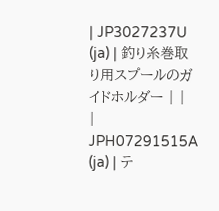| JP3027237U (ja) | 釣り糸巻取り用スプールのガイドホルダー | |
| JPH07291515A (ja) | テ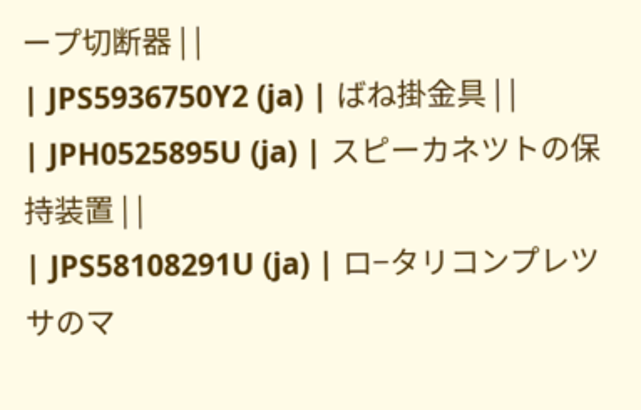ープ切断器 | |
| JPS5936750Y2 (ja) | ばね掛金具 | |
| JPH0525895U (ja) | スピーカネツトの保持装置 | |
| JPS58108291U (ja) | ロ−タリコンプレツサのマ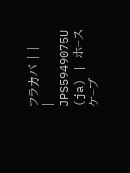フラカバ | |
| JPS5949075U (ja) | ホ−スケ−ブ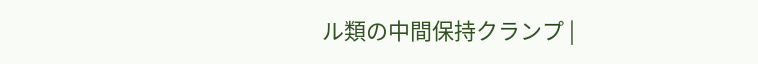ル類の中間保持クランプ |